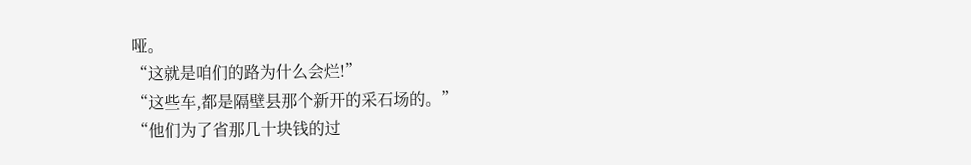哑。
“这就是咱们的路为什么会烂!”
“这些车,都是隔壁县那个新开的采石场的。”
“他们为了省那几十块钱的过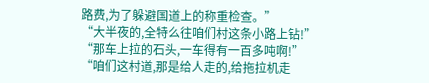路费,为了躲避国道上的称重检查。”
“大半夜的,全特么往咱们村这条小路上钻!”
“那车上拉的石头,一车得有一百多吨啊!”
“咱们这村道,那是给人走的,给拖拉机走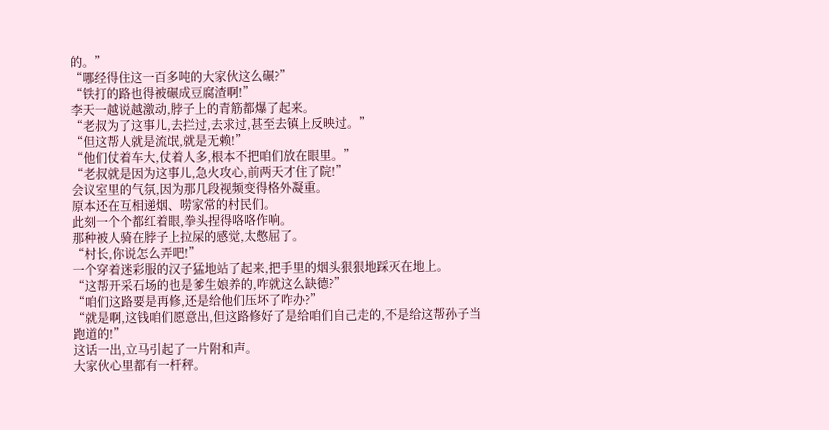的。”
“哪经得住这一百多吨的大家伙这么碾?”
“铁打的路也得被碾成豆腐渣啊!”
李天一越说越激动,脖子上的青筋都爆了起来。
“老叔为了这事儿,去拦过,去求过,甚至去镇上反映过。”
“但这帮人就是流氓,就是无赖!”
“他们仗着车大,仗着人多,根本不把咱们放在眼里。”
“老叔就是因为这事儿,急火攻心,前两天才住了院!”
会议室里的气氛,因为那几段视频变得格外凝重。
原本还在互相递烟、唠家常的村民们。
此刻一个个都红着眼,拳头捏得咯咯作响。
那种被人骑在脖子上拉屎的感觉,太憋屈了。
“村长,你说怎么弄吧!”
一个穿着迷彩服的汉子猛地站了起来,把手里的烟头狠狠地踩灭在地上。
“这帮开采石场的也是爹生娘养的,咋就这么缺德?”
“咱们这路要是再修,还是给他们压坏了咋办?”
“就是啊,这钱咱们愿意出,但这路修好了是给咱们自己走的,不是给这帮孙子当跑道的!”
这话一出,立马引起了一片附和声。
大家伙心里都有一杆秤。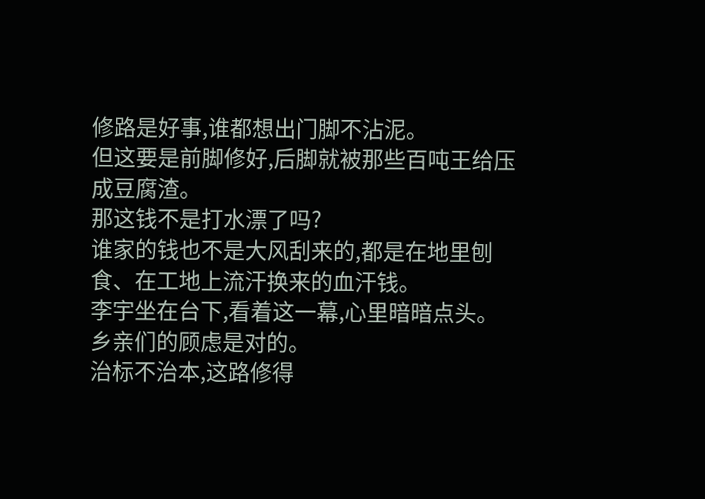修路是好事,谁都想出门脚不沾泥。
但这要是前脚修好,后脚就被那些百吨王给压成豆腐渣。
那这钱不是打水漂了吗?
谁家的钱也不是大风刮来的,都是在地里刨食、在工地上流汗换来的血汗钱。
李宇坐在台下,看着这一幕,心里暗暗点头。
乡亲们的顾虑是对的。
治标不治本,这路修得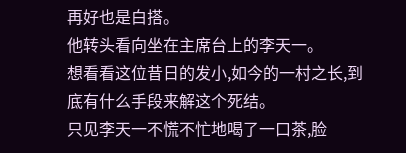再好也是白搭。
他转头看向坐在主席台上的李天一。
想看看这位昔日的发小,如今的一村之长,到底有什么手段来解这个死结。
只见李天一不慌不忙地喝了一口茶,脸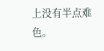上没有半点难色。